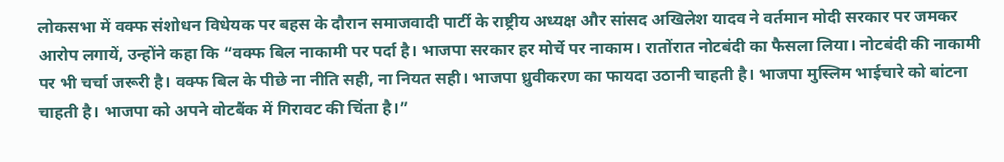लोकसभा में वक्फ संशोधन विधेयक पर बहस के दौरान समाजवादी पार्टी के राष्ट्रीय अध्यक्ष और सांसद अखिलेश यादव ने वर्तमान मोदी सरकार पर जमकर आरोप लगायें, उन्होंने कहा कि “वक्फ बिल नाकामी पर पर्दा है। भाजपा सरकार हर मोर्चे पर नाकाम। रातोंरात नोटबंदी का फैसला लिया। नोटबंदी की नाकामी पर भी चर्चा जरूरी है। वक्फ बिल के पीछे ना नीति सही, ना नियत सही। भाजपा ध्रुवीकरण का फायदा उठानी चाहती है। भाजपा मुस्लिम भाईचारे को बांटना चाहती है। भाजपा को अपने वोटबैंक में गिरावट की चिंता है।”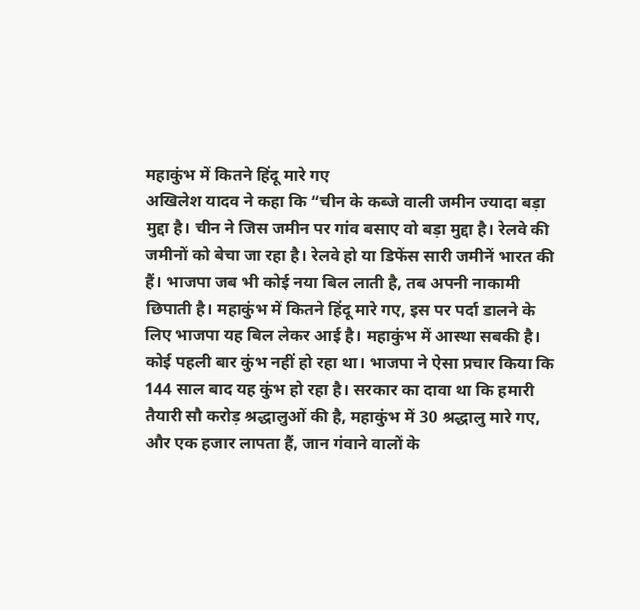महाकुंभ में कितने हिंदू मारे गए
अखिलेश यादव ने कहा कि “चीन के कब्जे वाली जमीन ज्यादा बड़ा मुद्दा है। चीन ने जिस जमीन पर गांव बसाए वो बड़ा मुद्दा है। रेलवे की जमीनों को बेचा जा रहा है। रेलवे हो या डिफेंस सारी जमीनें भारत की हैं। भाजपा जब भी कोई नया बिल लाती है, तब अपनी नाकामी छिपाती है। महाकुंभ में कितने हिंदू मारे गए, इस पर पर्दा डालने के लिए भाजपा यह बिल लेकर आई है। महाकुंभ में आस्था सबकी है। कोई पहली बार कुंभ नहीं हो रहा था। भाजपा ने ऐसा प्रचार किया कि 144 साल बाद यह कुंभ हो रहा है। सरकार का दावा था कि हमारी तैयारी सौ करोड़ श्रद्धालुओं की है, महाकुंभ में 30 श्रद्धालु मारे गए, और एक हजार लापता हैं, जान गंवाने वालों के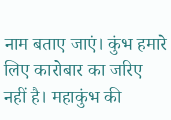नाम बताए जाएं। कुंभ हमारे लिए कारोबार का जरिए नहीं है। महाकुंभ की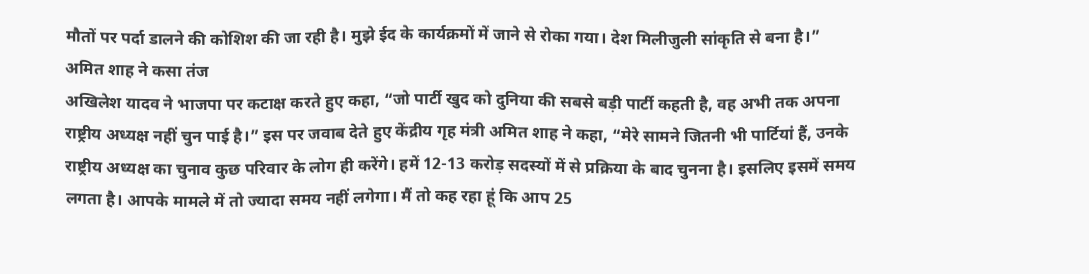मौतों पर पर्दा डालने की कोशिश की जा रही है। मुझे ईद के कार्यक्रमों में जाने से रोका गया। देश मिलीजुली सांकृति से बना है।”
अमित शाह ने कसा तंज
अखिलेश यादव ने भाजपा पर कटाक्ष करते हुए कहा, “जो पार्टी खुद को दुनिया की सबसे बड़ी पार्टी कहती है, वह अभी तक अपना राष्ट्रीय अध्यक्ष नहीं चुन पाई है।” इस पर जवाब देते हुए केंद्रीय गृह मंत्री अमित शाह ने कहा, “मेरे सामने जितनी भी पार्टियां हैं, उनके राष्ट्रीय अध्यक्ष का चुनाव कुछ परिवार के लोग ही करेंगे। हमें 12-13 करोड़ सदस्यों में से प्रक्रिया के बाद चुनना है। इसलिए इसमें समय लगता है। आपके मामले में तो ज्यादा समय नहीं लगेगा। मैं तो कह रहा हूं कि आप 25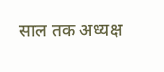साल तक अध्यक्ष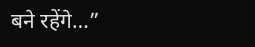बने रहेंगे…”